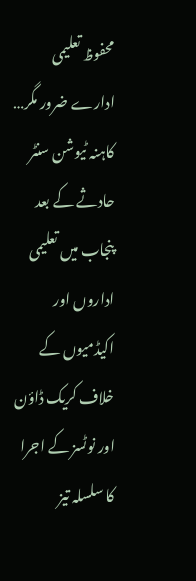محفوظ تعلیمی ادارے ضرور مگر…
کاہنہ ٹیوشن سنٹر حادثے کے بعد پنجاب میں تعلیمی اداروں اور اکیڈمیوں کے خلاف کریک ڈاؤن اور نوٹسز کے اجرا کا سلسلہ تیز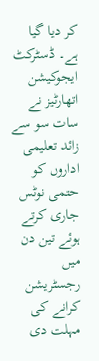کر دیا گیا ہے۔ ڈسٹرکٹ ایجوکیشن اتھارٹیز نے سات سو سے زائد تعلیمی اداروں کو حتمی نوٹس جاری کرتے ہوئے تین دن میں رجسٹریشن کرانے کی مہلت دی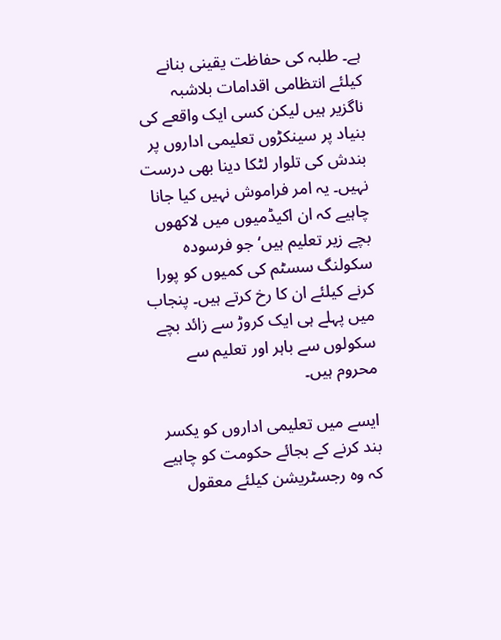ہے۔ طلبہ کی حفاظت یقینی بنانے کیلئے انتظامی اقدامات بلاشبہ ناگزیر ہیں لیکن کسی ایک واقعے کی بنیاد پر سینکڑوں تعلیمی اداروں پر بندش کی تلوار لٹکا دینا بھی درست نہیں۔ یہ امر فراموش نہیں کیا جانا چاہیے کہ ان اکیڈمیوں میں لاکھوں بچے زیر تعلیم ہیں‘ جو فرسودہ سکولنگ سسٹم کی کمیوں کو پورا کرنے کیلئے ان کا رخ کرتے ہیں۔ پنجاب میں پہلے ہی ایک کروڑ سے زائد بچے سکولوں سے باہر اور تعلیم سے محروم ہیں۔

ایسے میں تعلیمی اداروں کو یکسر بند کرنے کے بجائے حکومت کو چاہیے کہ وہ رجسٹریشن کیلئے معقول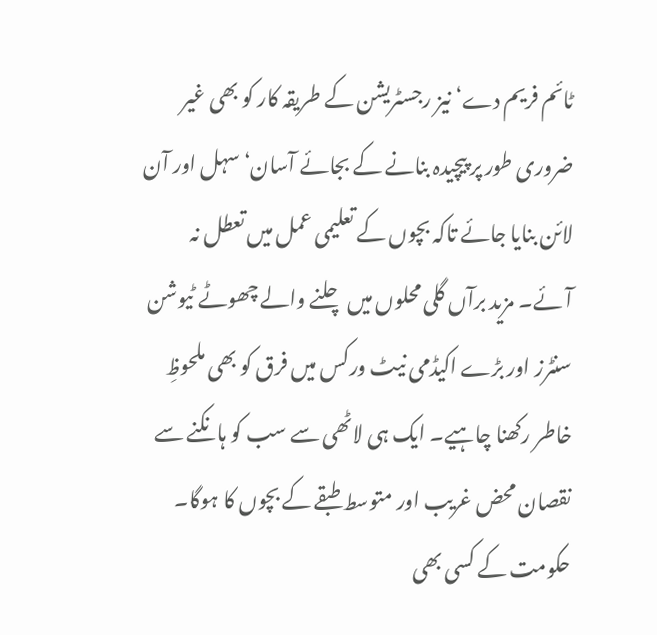ٹائم فریم دے‘ نیز رجسٹریشن کے طریقہ کار کو بھی غیر ضروری طور پر پیچیدہ بنانے کے بجائے آسان‘ سہل اور آن لائن بنایا جائے تاکہ بچوں کے تعلیمی عمل میں تعطل نہ آئے۔ مزید برآں گلی محلوں میں چلنے والے چھوٹے ٹیوشن سنٹرز اور بڑے اکیڈمی نیٹ ورکس میں فرق کو بھی ملحوظِ خاطر رکھنا چاہیے۔ ایک ہی لاٹھی سے سب کو ہانکنے سے نقصان محض غریب اور متوسط طبقے کے بچوں کا ہوگا۔ حکومت کے کسی بھی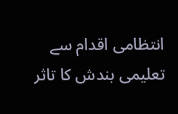انتظامی اقدام سے تعلیمی بندش کا تاثر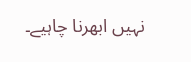نہیں ابھرنا چاہیے۔